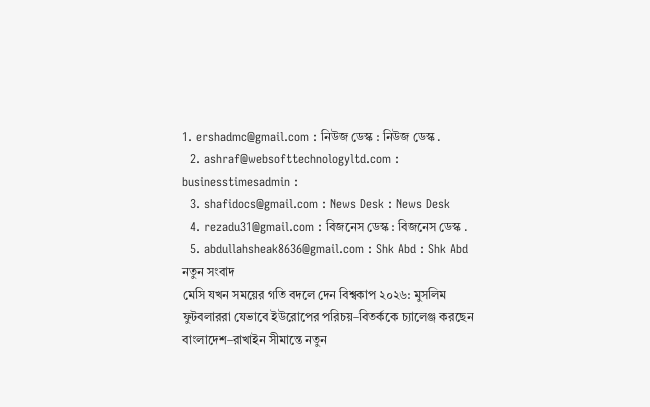1. ershadmc@gmail.com : নিউজ ডেস্ক : নিউজ ডেস্ক .
  2. ashraf@websofttechnologyltd.com : businesstimesadmin :
  3. shafidocs@gmail.com : News Desk : News Desk
  4. rezadu31@gmail.com : বিজনেস ডেস্ক : বিজনেস ডেস্ক .
  5. abdullahsheak8636@gmail.com : Shk Abd : Shk Abd
নতুন সংবাদ
মেসি যখন সময়ের গতি বদলে দেন বিশ্বকাপ ২০২৬: মুসলিম ফুটবলাররা যেভাবে ইউরোপের পরিচয়–বিতর্ককে চ্যালেঞ্জ করছেন বাংলাদেশ–রাখাইন সীমান্তে নতুন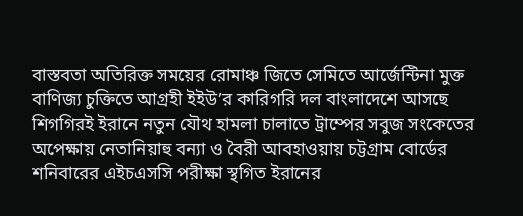বাস্তবতা অতিরিক্ত সময়ের রোমাঞ্চ জিতে সেমিতে আর্জেন্টিনা মুক্ত বাণিজ্য চুক্তিতে আগ্রহী ইইউ’র কারিগরি দল বাংলাদেশে আসছে শিগগিরই ইরানে নতুন যৌথ হামলা চালাতে ট্রাম্পের সবুজ সংকেতের অপেক্ষায় নেতানিয়াহু বন্যা ও বৈরী আবহাওয়ায় চট্টগ্রাম বোর্ডের শনিবারের এইচএসসি পরীক্ষা স্থগিত ইরানের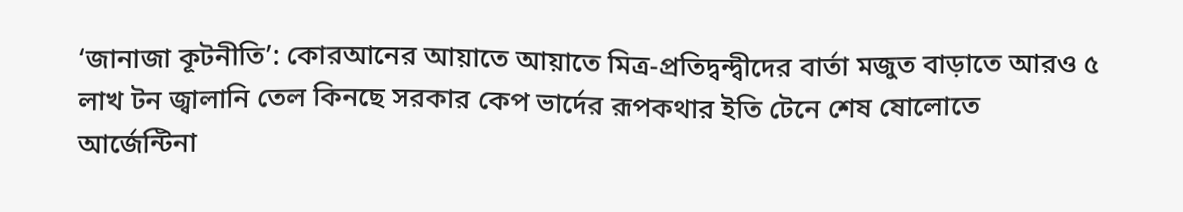‘জানাজা কূটনীতি’: কোরআনের আয়াতে আয়াতে মিত্র-প্রতিদ্বন্দ্বীদের বার্তা মজুত বাড়াতে আরও ৫ লাখ টন জ্বালানি তেল কিনছে সরকার কেপ ভার্দের রূপকথার ইতি টেনে শেষ ষোলোতে আর্জেন্টিনা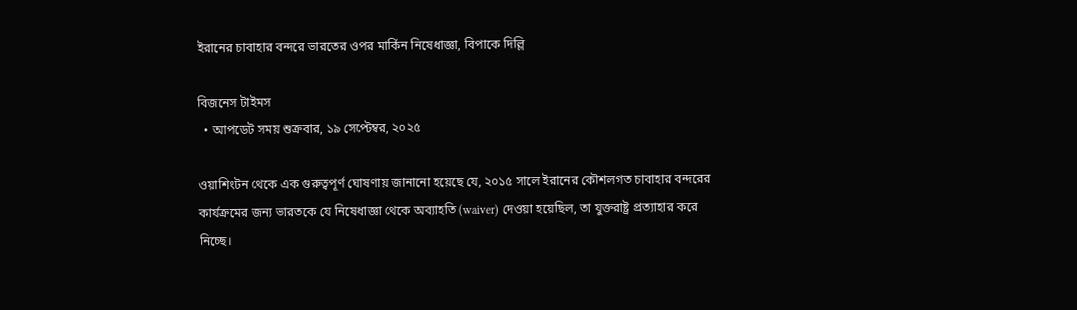ইরানের চাবাহার বন্দরে ভারতের ওপর মার্কিন নিষেধাজ্ঞা, বিপাকে দিল্লি

বিজনেস টাইমস
  • আপডেট সময় শুক্রবার, ১৯ সেপ্টেম্বর, ২০২৫

ওয়াশিংটন থেকে এক গুরুত্বপূর্ণ ঘোষণায় জানানো হয়েছে যে, ২০১৫ সালে ইরানের কৌশলগত চাবাহার বন্দরের কার্যক্রমের জন্য ভারতকে যে নিষেধাজ্ঞা থেকে অব্যাহতি (waiver) দেওয়া হয়েছিল, তা যুক্তরাষ্ট্র প্রত্যাহার করে নিচ্ছে।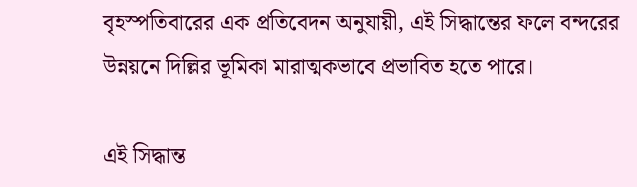বৃহস্পতিবারের এক প্রতিবেদন অনুযায়ী, এই সিদ্ধান্তের ফলে বন্দরের উন্নয়নে দিল্লির ভূমিকা মারাত্মকভাবে প্রভাবিত হতে পারে।

এই সিদ্ধান্ত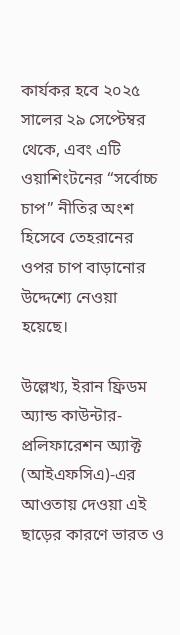কার্যকর হবে ২০২৫ সালের ২৯ সেপ্টেম্বর থেকে, এবং এটি ওয়াশিংটনের “সর্বোচ্চ চাপ” নীতির অংশ হিসেবে তেহরানের ওপর চাপ বাড়ানোর উদ্দেশ্যে নেওয়া হয়েছে।

উল্লেখ্য, ইরান ফ্রিডম অ্যান্ড কাউন্টার-প্রলিফারেশন অ্যাক্ট (আইএফসিএ)-এর আওতায় দেওয়া এই ছাড়ের কারণে ভারত ও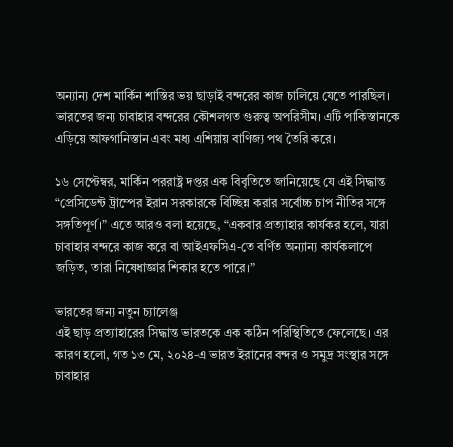অন্যান্য দেশ মার্কিন শাস্তির ভয় ছাড়াই বন্দরের কাজ চালিয়ে যেতে পারছিল। ভারতের জন্য চাবাহার বন্দরের কৌশলগত গুরুত্ব অপরিসীম। এটি পাকিস্তানকে এড়িয়ে আফগানিস্তান এবং মধ্য এশিয়ায় বাণিজ্য পথ তৈরি করে।

১৬ সেপ্টেম্বর, মার্কিন পররাষ্ট্র দপ্তর এক বিবৃতিতে জানিয়েছে যে এই সিদ্ধান্ত “প্রেসিডেন্ট ট্রাম্পের ইরান সরকারকে বিচ্ছিন্ন করার সর্বোচ্চ চাপ নীতির সঙ্গে সঙ্গতিপূর্ণ।” এতে আরও বলা হয়েছে, “একবার প্রত্যাহার কার্যকর হলে, যারা চাবাহার বন্দরে কাজ করে বা আইএফসিএ-তে বর্ণিত অন্যান্য কার্যকলাপে জড়িত, তারা নিষেধাজ্ঞার শিকার হতে পারে।”

ভারতের জন্য নতুন চ্যালেঞ্জ
এই ছাড় প্রত্যাহারের সিদ্ধান্ত ভারতকে এক কঠিন পরিস্থিতিতে ফেলেছে। এর কারণ হলো, গত ১৩ মে, ২০২৪-এ ভারত ইরানের বন্দর ও সমুদ্র সংস্থার সঙ্গে চাবাহার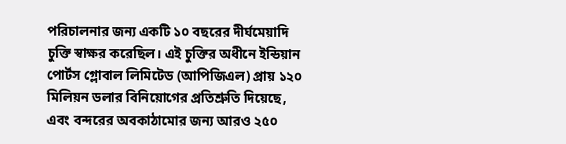পরিচালনার জন্য একটি ১০ বছরের দীর্ঘমেয়াদি চুক্তি স্বাক্ষর করেছিল। এই চুক্তির অধীনে ইন্ডিয়ান পোর্টস গ্লোবাল লিমিটেড (আপিজিএল) প্রায় ১২০ মিলিয়ন ডলার বিনিয়োগের প্রতিশ্রুতি দিয়েছে, এবং বন্দরের অবকাঠামোর জন্য আরও ২৫০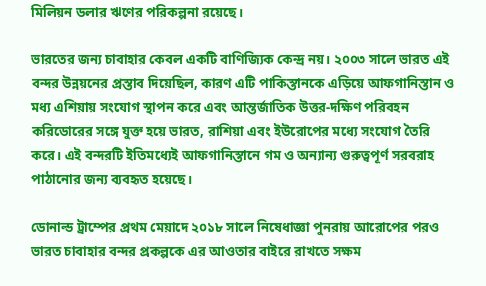মিলিয়ন ডলার ঋণের পরিকল্পনা রয়েছে।

ভারতের জন্য চাবাহার কেবল একটি বাণিজ্যিক কেন্দ্র নয়। ২০০৩ সালে ভারত এই বন্দর উন্নয়নের প্রস্তাব দিয়েছিল, কারণ এটি পাকিস্তানকে এড়িয়ে আফগানিস্তান ও মধ্য এশিয়ায় সংযোগ স্থাপন করে এবং আন্তর্জাতিক উত্তর-দক্ষিণ পরিবহন করিডোরের সঙ্গে যুক্ত হয়ে ভারত, রাশিয়া এবং ইউরোপের মধ্যে সংযোগ তৈরি করে। এই বন্দরটি ইতিমধ্যেই আফগানিস্তানে গম ও অন্যান্য গুরুত্বপূর্ণ সরবরাহ পাঠানোর জন্য ব্যবহৃত হয়েছে।

ডোনাল্ড ট্রাম্পের প্রথম মেয়াদে ২০১৮ সালে নিষেধাজ্ঞা পুনরায় আরোপের পরও ভারত চাবাহার বন্দর প্রকল্পকে এর আওতার বাইরে রাখতে সক্ষম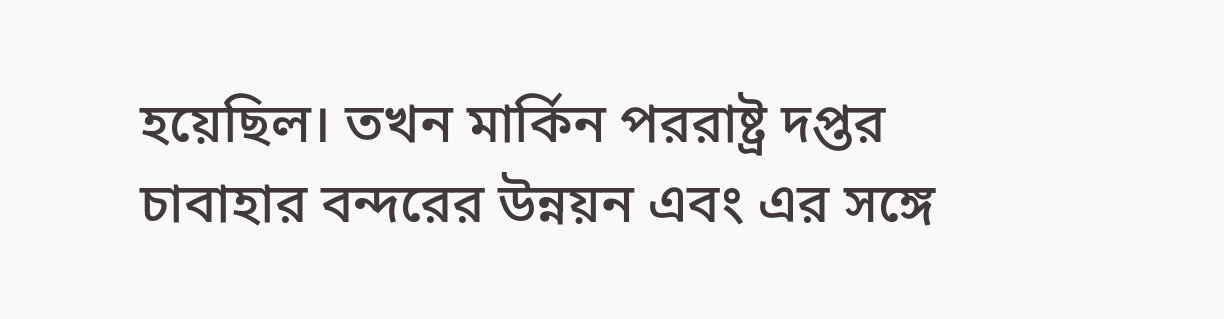হয়েছিল। তখন মার্কিন পররাষ্ট্র দপ্তর চাবাহার বন্দরের উন্নয়ন এবং এর সঙ্গে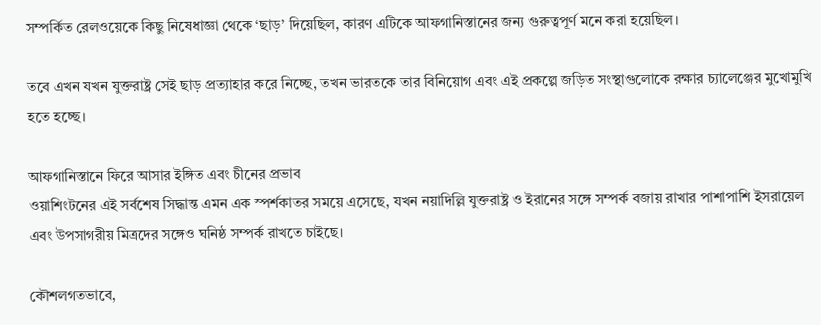সম্পর্কিত রেলওয়েকে কিছু নিষেধাজ্ঞা থেকে ‘ছাড়’ দিয়েছিল, কারণ এটিকে আফগানিস্তানের জন্য গুরুত্বপূর্ণ মনে করা হয়েছিল।

তবে এখন যখন যুক্তরাষ্ট্র সেই ছাড় প্রত্যাহার করে নিচ্ছে, তখন ভারতকে তার বিনিয়োগ এবং এই প্রকল্পে জড়িত সংস্থাগুলোকে রক্ষার চ্যালেঞ্জের মুখোমুখি হতে হচ্ছে।

আফগানিস্তানে ফিরে আসার ইঙ্গিত এবং চীনের প্রভাব
ওয়াশিংটনের এই সর্বশেষ সিদ্ধান্ত এমন এক স্পর্শকাতর সময়ে এসেছে, যখন নয়াদিল্লি যুক্তরাষ্ট্র ও ইরানের সঙ্গে সম্পর্ক বজায় রাখার পাশাপাশি ইসরায়েল এবং উপসাগরীয় মিত্রদের সঙ্গেও ঘনিষ্ঠ সম্পর্ক রাখতে চাইছে।

কৌশলগতভাবে,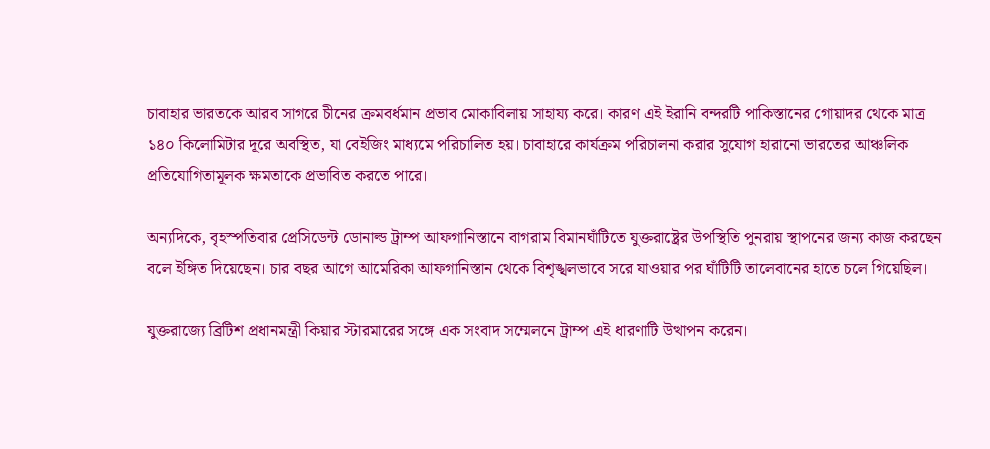চাবাহার ভারতকে আরব সাগরে চীনের ক্রমবর্ধমান প্রভাব মোকাবিলায় সাহায্য করে। কারণ এই ইরানি বন্দরটি পাকিস্তানের গোয়াদর থেকে মাত্র ১৪০ কিলোমিটার দূরে অবস্থিত, যা বেইজিং মাধ্যমে পরিচালিত হয়। চাবাহারে কার্যক্রম পরিচালনা করার সুযোগ হারানো ভারতের আঞ্চলিক প্রতিযোগিতামূলক ক্ষমতাকে প্রভাবিত করতে পারে।

অন্যদিকে, বৃহস্পতিবার প্রেসিডেন্ট ডোনাল্ড ট্রাম্প আফগানিস্তানে বাগরাম বিমানঘাঁটিতে যুক্তরাষ্ট্রের উপস্থিতি পুনরায় স্থাপনের জন্য কাজ করছেন বলে ইঙ্গিত দিয়েছেন। চার বছর আগে আমেরিকা আফগানিস্তান থেকে বিশৃঙ্খলভাবে সরে যাওয়ার পর ঘাঁটিটি তালেবানের হাতে চলে গিয়েছিল।

যুক্তরাজ্যে ব্রিটিশ প্রধানমন্ত্রী কিয়ার স্টারমারের সঙ্গে এক সংবাদ সম্মেলনে ট্রাম্প এই ধারণাটি উত্থাপন করেন।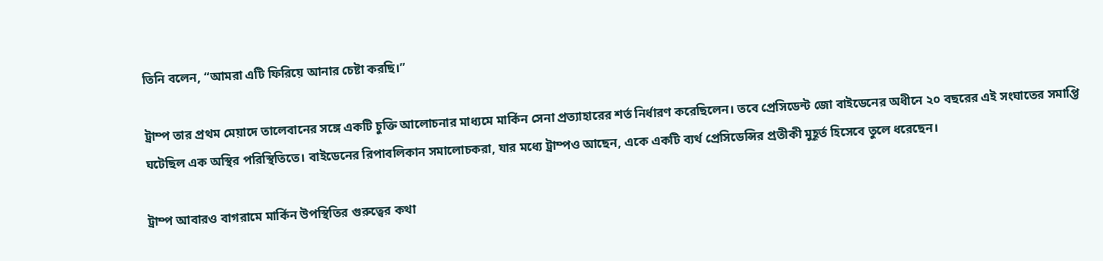তিনি বলেন, “আমরা এটি ফিরিয়ে আনার চেষ্টা করছি।”

ট্রাম্প তার প্রথম মেয়াদে তালেবানের সঙ্গে একটি চুক্তি আলোচনার মাধ্যমে মার্কিন সেনা প্রত্যাহারের শর্ত নির্ধারণ করেছিলেন। তবে প্রেসিডেন্ট জো বাইডেনের অধীনে ২০ বছরের এই সংঘাতের সমাপ্তি ঘটেছিল এক অস্থির পরিস্থিতিতে। বাইডেনের রিপাবলিকান সমালোচকরা, যার মধ্যে ট্রাম্পও আছেন, একে একটি ব্যর্থ প্রেসিডেন্সির প্রতীকী মুহূর্ত হিসেবে তুলে ধরেছেন।

ট্রাম্প আবারও বাগরামে মার্কিন উপস্থিতির গুরুত্বের কথা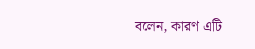বলেন, কারণ এটি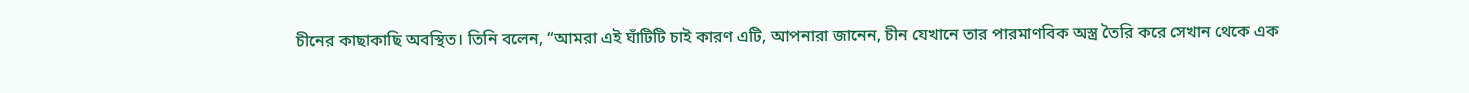চীনের কাছাকাছি অবস্থিত। তিনি বলেন, “আমরা এই ঘাঁটিটি চাই কারণ এটি, আপনারা জানেন, চীন যেখানে তার পারমাণবিক অস্ত্র তৈরি করে সেখান থেকে এক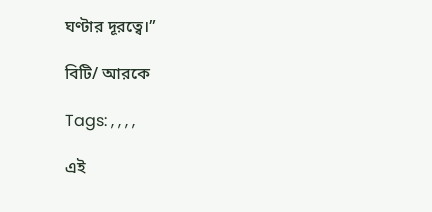ঘণ্টার দূরত্বে।”

বিটি/ আরকে

Tags: , , , ,

এই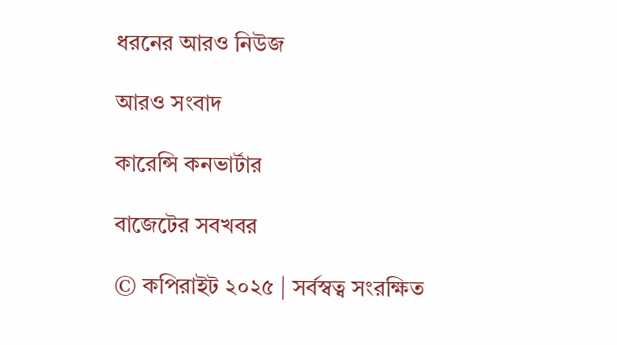ধরনের আরও নিউজ

আরও সংবাদ

কারেন্সি কনভার্টার

বাজেটের সবখবর

© কপিরাইট ২০২৫ | সর্বস্বত্ব সংরক্ষিত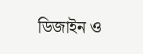ডিজাইন ও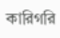কারিগরি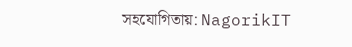সহযোগিতায়: NagorikIT